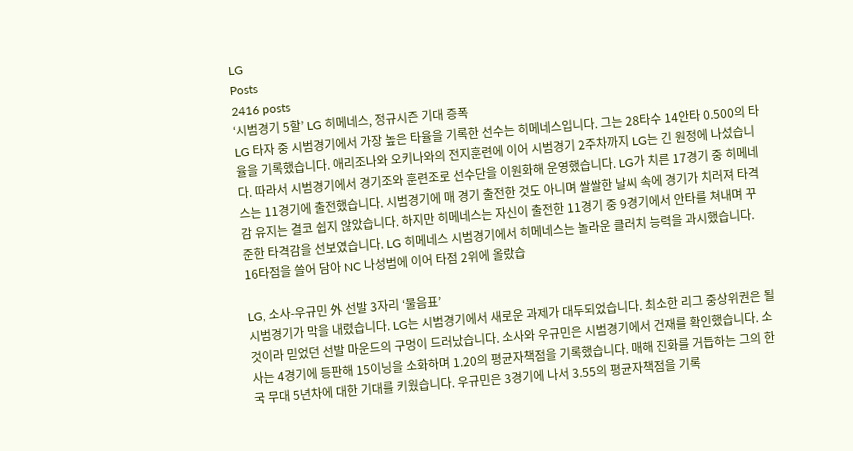LG
Posts
2416 posts
‘시범경기 5할’ LG 히메네스, 정규시즌 기대 증폭
LG 타자 중 시범경기에서 가장 높은 타율을 기록한 선수는 히메네스입니다. 그는 28타수 14안타 0.500의 타율을 기록했습니다. 애리조나와 오키나와의 전지훈련에 이어 시범경기 2주차까지 LG는 긴 원정에 나섰습니다. 따라서 시범경기에서 경기조와 훈련조로 선수단을 이원화해 운영했습니다. LG가 치른 17경기 중 히메네스는 11경기에 출전했습니다. 시범경기에 매 경기 출전한 것도 아니며 쌀쌀한 날씨 속에 경기가 치러져 타격감 유지는 결코 쉽지 않았습니다. 하지만 히메네스는 자신이 출전한 11경기 중 9경기에서 안타를 쳐내며 꾸준한 타격감을 선보였습니다. LG 히메네스 시범경기에서 히메네스는 놀라운 클러치 능력을 과시했습니다. 16타점을 쓸어 담아 NC 나성범에 이어 타점 2위에 올랐습

LG, 소사-우규민 外 선발 3자리 ‘물음표’
시범경기가 막을 내렸습니다. LG는 시범경기에서 새로운 과제가 대두되었습니다. 최소한 리그 중상위권은 될 것이라 믿었던 선발 마운드의 구멍이 드러났습니다. 소사와 우규민은 시범경기에서 건재를 확인했습니다. 소사는 4경기에 등판해 15이닝을 소화하며 1.20의 평균자책점을 기록했습니다. 매해 진화를 거듭하는 그의 한국 무대 5년차에 대한 기대를 키웠습니다. 우규민은 3경기에 나서 3.55의 평균자책점을 기록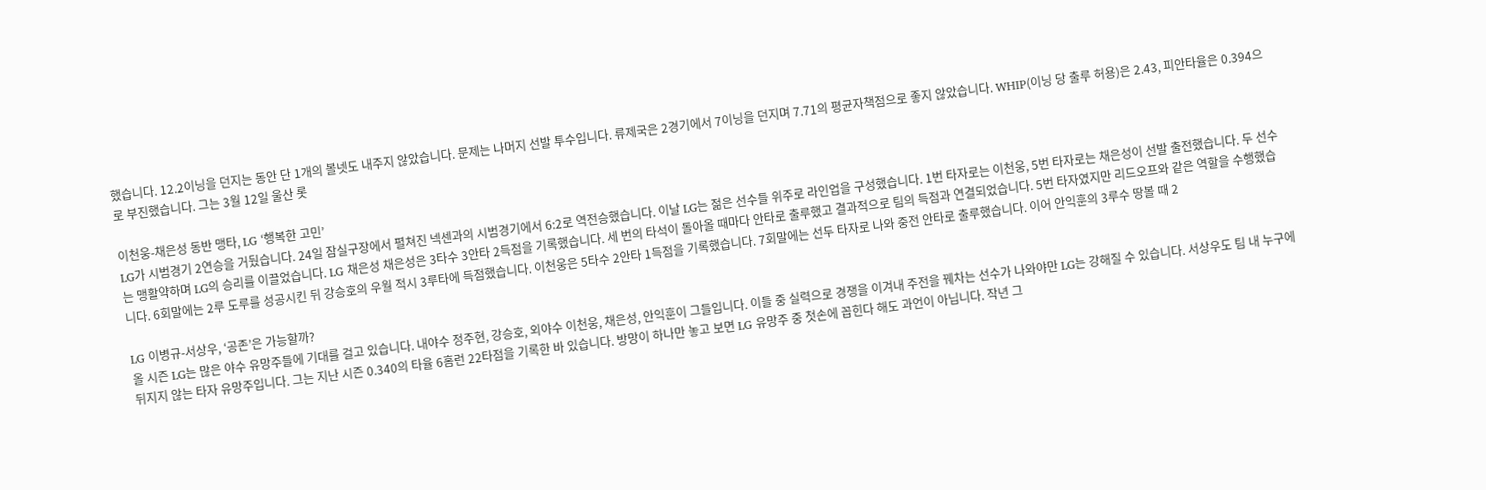했습니다. 12.2이닝을 던지는 동안 단 1개의 볼넷도 내주지 않았습니다. 문제는 나머지 선발 투수입니다. 류제국은 2경기에서 7이닝을 던지며 7.71의 평균자책점으로 좋지 않았습니다. WHIP(이닝 당 출루 허용)은 2.43, 피안타율은 0.394으로 부진했습니다. 그는 3월 12일 울산 롯

이천웅-채은성 동반 맹타, LG ‘행복한 고민’
LG가 시범경기 2연승을 거뒀습니다. 24일 잠실구장에서 펼쳐진 넥센과의 시범경기에서 6:2로 역전승했습니다. 이날 LG는 젊은 선수들 위주로 라인업을 구성했습니다. 1번 타자로는 이천웅, 5번 타자로는 채은성이 선발 출전했습니다. 두 선수는 맹활약하며 LG의 승리를 이끌었습니다. LG 채은성 채은성은 3타수 3안타 2득점을 기록했습니다. 세 번의 타석이 돌아올 때마다 안타로 출루했고 결과적으로 팀의 득점과 연결되었습니다. 5번 타자였지만 리드오프와 같은 역할을 수행했습니다. 6회말에는 2루 도루를 성공시킨 뒤 강승호의 우월 적시 3루타에 득점했습니다. 이천웅은 5타수 2안타 1득점을 기록했습니다. 7회말에는 선두 타자로 나와 중전 안타로 출루했습니다. 이어 안익훈의 3루수 땅볼 때 2

LG 이병규-서상우, ‘공존’은 가능할까?
올 시즌 LG는 많은 야수 유망주들에 기대를 걸고 있습니다. 내야수 정주현, 강승호, 외야수 이천웅, 채은성, 안익훈이 그들입니다. 이들 중 실력으로 경쟁을 이겨내 주전을 꿰차는 선수가 나와야만 LG는 강해질 수 있습니다. 서상우도 팀 내 누구에 뒤지지 않는 타자 유망주입니다. 그는 지난 시즌 0.340의 타율 6홈런 22타점을 기록한 바 있습니다. 방망이 하나만 놓고 보면 LG 유망주 중 첫손에 꼽힌다 해도 과언이 아닙니다. 작년 그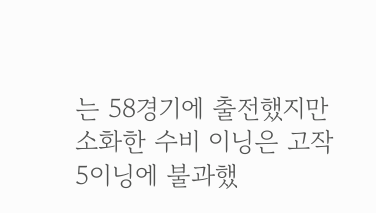는 58경기에 출전했지만 소화한 수비 이닝은 고작 5이닝에 불과했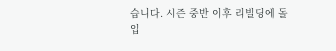습니다. 시즌 중반 이후 리빌딩에 돌입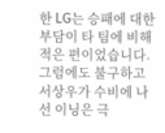한 LG는 승패에 대한 부담이 타 팀에 비해 적은 편이었습니다. 그럼에도 불구하고 서상우가 수비에 나선 이닝은 극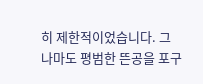히 제한적이었습니다. 그나마도 평범한 뜬공을 포구